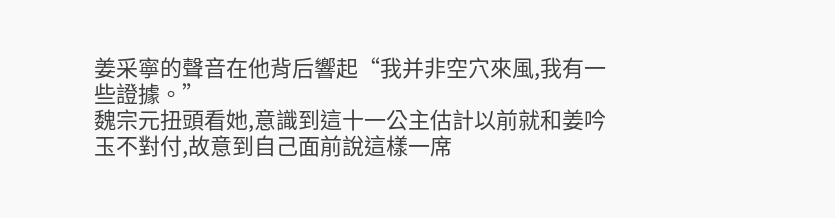姜采寧的聲音在他背后響起“我并非空穴來風,我有一些證據。”
魏宗元扭頭看她,意識到這十一公主估計以前就和姜吟玉不對付,故意到自己面前說這樣一席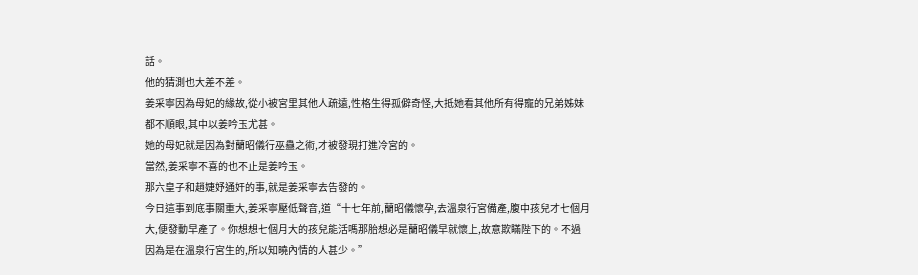話。
他的猜測也大差不差。
姜采寧因為母妃的緣故,從小被宮里其他人疏遠,性格生得孤僻奇怪,大抵她看其他所有得寵的兄弟姊妹都不順眼,其中以姜吟玉尤甚。
她的母妃就是因為對蘭昭儀行巫蠱之術,才被發現打進冷宮的。
當然,姜采寧不喜的也不止是姜吟玉。
那六皇子和趙婕妤通奸的事,就是姜采寧去告發的。
今日這事到底事關重大,姜采寧壓低聲音,道“十七年前,蘭昭儀懷孕,去溫泉行宮備產,腹中孩兒才七個月大,便發動早產了。你想想七個月大的孩兒能活嗎那胎想必是蘭昭儀早就懷上,故意欺瞞陛下的。不過因為是在溫泉行宮生的,所以知曉內情的人甚少。”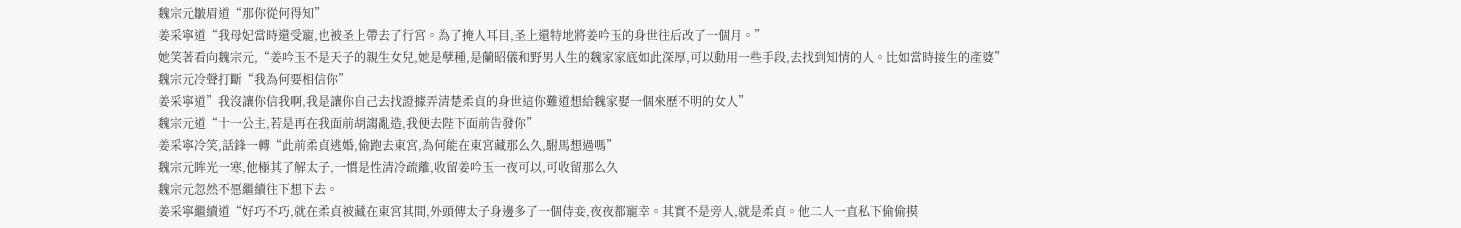魏宗元皺眉道“那你從何得知”
姜采寧道“我母妃當時還受寵,也被圣上帶去了行宮。為了掩人耳目,圣上還特地將姜吟玉的身世往后改了一個月。”
她笑著看向魏宗元,“姜吟玉不是天子的親生女兒,她是孽種,是蘭昭儀和野男人生的魏家家底如此深厚,可以動用一些手段,去找到知情的人。比如當時接生的產婆”
魏宗元冷聲打斷“我為何要相信你”
姜采寧道”我沒讓你信我啊,我是讓你自己去找證據弄清楚柔貞的身世這你難道想給魏家娶一個來歷不明的女人”
魏宗元道“十一公主,若是再在我面前胡謅亂造,我便去陛下面前告發你”
姜采寧冷笑,話鋒一轉“此前柔貞逃婚,偷跑去東宮,為何能在東宮藏那么久,駙馬想過嗎”
魏宗元眸光一寒,他極其了解太子,一慣是性清冷疏離,收留姜吟玉一夜可以,可收留那么久
魏宗元忽然不愿繼續往下想下去。
姜采寧繼續道“好巧不巧,就在柔貞被藏在東宮其間,外頭傳太子身邊多了一個侍妾,夜夜都寵幸。其實不是旁人,就是柔貞。他二人一直私下偷偷摸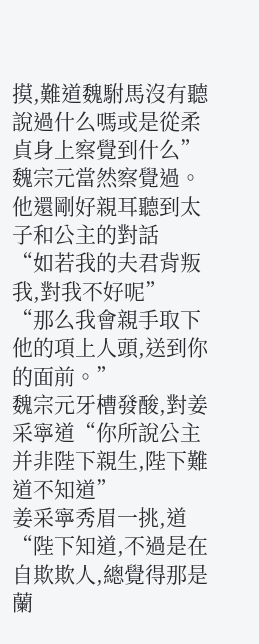摸,難道魏駙馬沒有聽說過什么嗎或是從柔貞身上察覺到什么”
魏宗元當然察覺過。
他還剛好親耳聽到太子和公主的對話
“如若我的夫君背叛我,對我不好呢”
“那么我會親手取下他的項上人頭,送到你的面前。”
魏宗元牙槽發酸,對姜采寧道“你所說公主并非陛下親生,陛下難道不知道”
姜采寧秀眉一挑,道“陛下知道,不過是在自欺欺人,總覺得那是蘭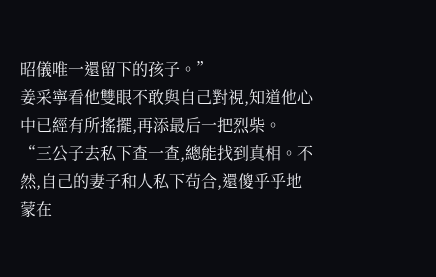昭儀唯一還留下的孩子。”
姜采寧看他雙眼不敢與自己對視,知道他心中已經有所搖擺,再添最后一把烈柴。
“三公子去私下查一查,總能找到真相。不然,自己的妻子和人私下茍合,還傻乎乎地蒙在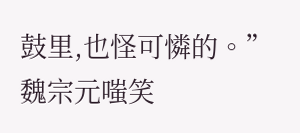鼓里,也怪可憐的。”
魏宗元嗤笑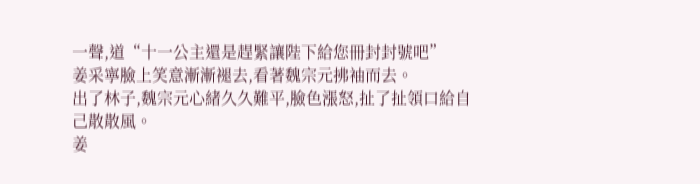一聲,道“十一公主還是趕緊讓陛下給您冊封封號吧”
姜采寧臉上笑意漸漸褪去,看著魏宗元拂袖而去。
出了林子,魏宗元心緒久久難平,臉色漲怒,扯了扯領口給自己散散風。
姜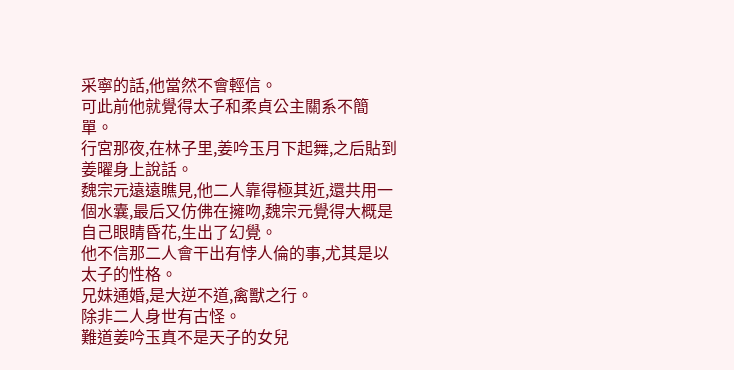采寧的話,他當然不會輕信。
可此前他就覺得太子和柔貞公主關系不簡單。
行宮那夜,在林子里,姜吟玉月下起舞,之后貼到姜曜身上說話。
魏宗元遠遠瞧見,他二人靠得極其近,還共用一個水囊,最后又仿佛在擁吻,魏宗元覺得大概是自己眼睛昏花,生出了幻覺。
他不信那二人會干出有悖人倫的事,尤其是以太子的性格。
兄妹通婚,是大逆不道,禽獸之行。
除非二人身世有古怪。
難道姜吟玉真不是天子的女兒